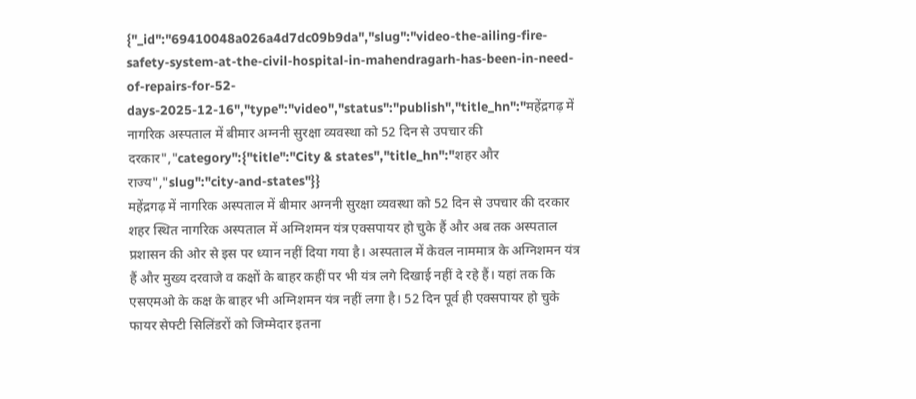{"_id":"69410048a026a4d7dc09b9da","slug":"video-the-ailing-fire-safety-system-at-the-civil-hospital-in-mahendragarh-has-been-in-need-of-repairs-for-52-days-2025-12-16","type":"video","status":"publish","title_hn":"महेंद्रगढ़ में नागरिक अस्पताल में बीमार अग्ननी सुरक्षा व्यवस्था को 52 दिन से उपचार की दरकार","category":{"title":"City & states","title_hn":"शहर और राज्य","slug":"city-and-states"}}
महेंद्रगढ़ में नागरिक अस्पताल में बीमार अग्ननी सुरक्षा व्यवस्था को 52 दिन से उपचार की दरकार
शहर स्थित नागरिक अस्पताल में अग्निशमन यंत्र एक्सपायर हो चुके हैं और अब तक अस्पताल प्रशासन की ओर से इस पर ध्यान नहीं दिया गया है। अस्पताल में केवल नाममात्र के अग्निशमन यंत्र हैं और मुख्य दरवाजे व कक्षों के बाहर कहीं पर भी यंत्र लगे दिखाई नहीं दे रहे हैं। यहां तक कि एसएमओ के कक्ष के बाहर भी अग्निशमन यंत्र नहीं लगा है। 52 दिन पूर्व ही एक्सपायर हो चुके फायर सेफ्टी सिलिंडरों को जिम्मेदार इतना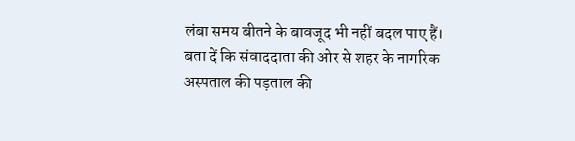लंबा समय बीतने के बावजूद भी नहीं बदल पाए हैं।
बता दें कि संवाददाता की ओर से शहर के नागरिक अस्पताल की पड़ताल की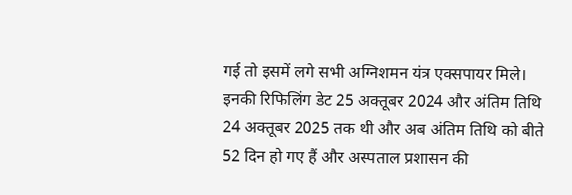गई तो इसमें लगे सभी अग्निशमन यंत्र एक्सपायर मिले। इनकी रिफिलिंग डेट 25 अक्तूबर 2024 और अंतिम तिथि 24 अक्तूबर 2025 तक थी और अब अंतिम तिथि को बीते 52 दिन हो गए हैं और अस्पताल प्रशासन की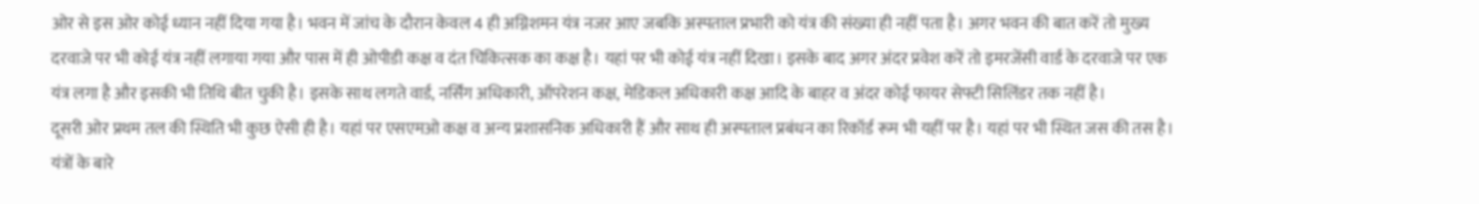ओर से इस ओर कोई ध्यान नहीं दिया गया है। भवन में जांच के दौरान केवल 4 ही अग्निशमन यंत्र नजर आए जबकि अस्पताल प्रभारी को यंत्र की संख्या ही नहीं पता है। अगर भवन की बात करें तो मुख्य दरवाजे पर भी कोई यंत्र नहीं लगाया गया और पास में ही ओपीडी कक्ष व दंत चिकित्सक का कक्ष है। यहां पर भी कोई यंत्र नहीं दिखा। इसके बाद अगर अंदर प्रवेश करें तो इमरजेंसी वार्ड के दरवाजे पर एक यंत्र लगा है और इसकी भी तिथि बीत चुकी है। इसके साथ लगते वार्ड, नर्सिंग अधिकारी, ऑपरेशन कक्ष, मेडिकल अधिकारी कक्ष आदि के बाहर व अंदर कोई फायर सेफ्टी सिलिंडर तक नहीं है।
दूसरी ओर प्रथम तल की स्थिति भी कुछ ऐसी ही है। यहां पर एसएमओ कक्ष व अन्य प्रशासनिक अधिकारी हैं और साथ ही अस्पताल प्रबंधन का रिकॉर्ड रूम भी यहीं पर है। यहां पर भी स्थित जस की तस है। यंत्रों के बारे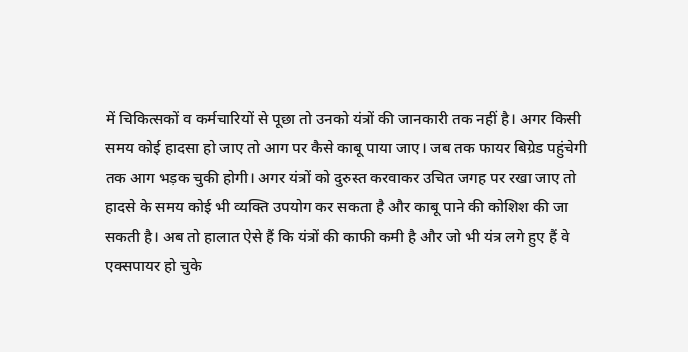में चिकित्सकों व कर्मचारियों से पूछा तो उनको यंत्रों की जानकारी तक नहीं है। अगर किसी समय कोई हादसा हो जाए तो आग पर कैसे काबू पाया जाए। जब तक फायर बिग्रेड पहुंचेगी तक आग भड़क चुकी होगी। अगर यंत्रों को दुरुस्त करवाकर उचित जगह पर रखा जाए तो हादसे के समय कोई भी व्यक्ति उपयोग कर सकता है और काबू पाने की कोशिश की जा सकती है। अब तो हालात ऐसे हैं कि यंत्रों की काफी कमी है और जो भी यंत्र लगे हुए हैं वे एक्सपायर हो चुके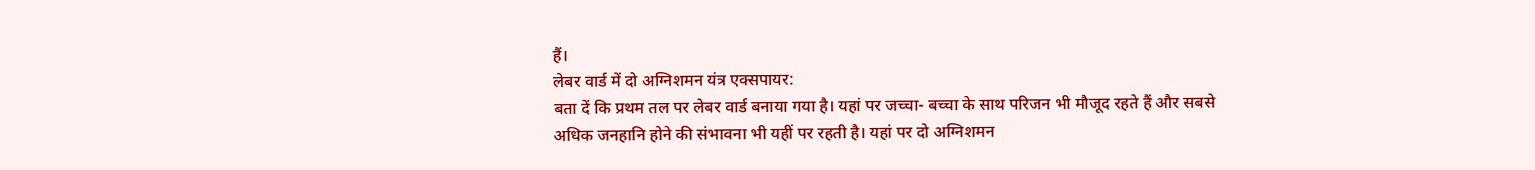हैं।
लेबर वार्ड में दो अग्निशमन यंत्र एक्सपायर:
बता दें कि प्रथम तल पर लेबर वार्ड बनाया गया है। यहां पर जच्चा- बच्चा के साथ परिजन भी मौजूद रहते हैं और सबसे अधिक जनहानि होने की संभावना भी यहीं पर रहती है। यहां पर दो अग्निशमन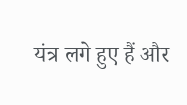यंत्र लगे हुए हैं और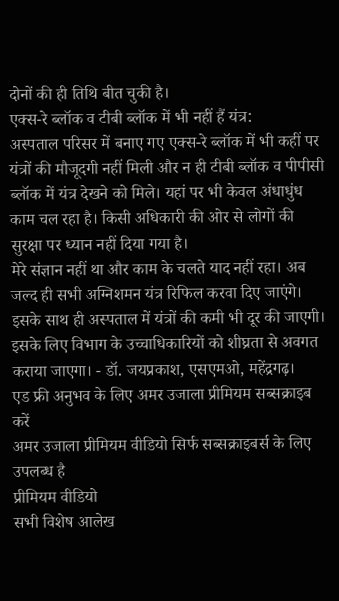दोनों की ही तिथि बीत चुकी है।
एक्स-रे ब्लॉक व टीबी ब्लॉक में भी नहीं हैं यंत्र:
अस्पताल परिसर में बनाए गए एक्स-रे ब्लॉक में भी कहीं पर यंत्रों की मौजूदगी नहीं मिली और न ही टीबी ब्लॉक व पीपीसी ब्लॉक में यंत्र देखने को मिले। यहां पर भी केवल अंधाधुंध काम चल रहा है। किसी अधिकारी की ओर से लोगों की सुरक्षा पर ध्यान नहीं दिया गया है।
मेरे संज्ञान नहीं था और काम के चलते याद नहीं रहा। अब जल्द ही सभी अग्निशमन यंत्र रिफिल करवा दिए जाएंगे। इसके साथ ही अस्पताल में यंत्रों की कमी भी दूर की जाएगी। इसके लिए विभाग के उच्चाधिकारियों को शीघ्रता से अवगत कराया जाएगा। - डॉ. जयप्रकाश, एसएमओ, महेंद्रगढ़।
एड फ्री अनुभव के लिए अमर उजाला प्रीमियम सब्सक्राइब करें
अमर उजाला प्रीमियम वीडियो सिर्फ सब्सक्राइबर्स के लिए उपलब्ध है
प्रीमियम वीडियो
सभी विशेष आलेख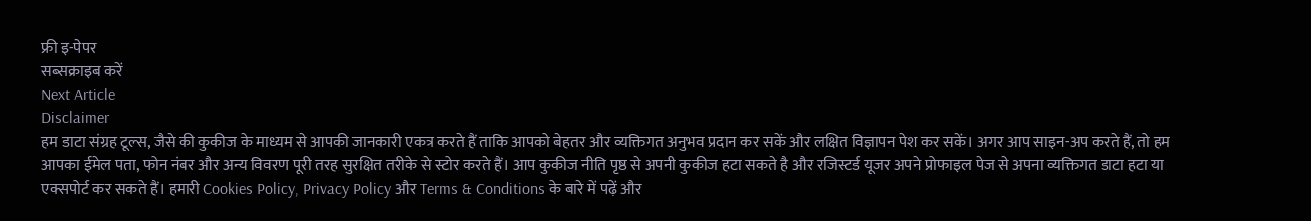फ्री इ-पेपर
सब्सक्राइब करें
Next Article
Disclaimer
हम डाटा संग्रह टूल्स, जैसे की कुकीज के माध्यम से आपकी जानकारी एकत्र करते हैं ताकि आपको बेहतर और व्यक्तिगत अनुभव प्रदान कर सकें और लक्षित विज्ञापन पेश कर सकें। अगर आप साइन-अप करते हैं, तो हम आपका ईमेल पता, फोन नंबर और अन्य विवरण पूरी तरह सुरक्षित तरीके से स्टोर करते हैं। आप कुकीज नीति पृष्ठ से अपनी कुकीज हटा सकते है और रजिस्टर्ड यूजर अपने प्रोफाइल पेज से अपना व्यक्तिगत डाटा हटा या एक्सपोर्ट कर सकते हैं। हमारी Cookies Policy, Privacy Policy और Terms & Conditions के बारे में पढ़ें और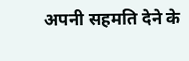अपनी सहमति देने के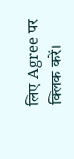लिए Agree पर क्लिक करें।